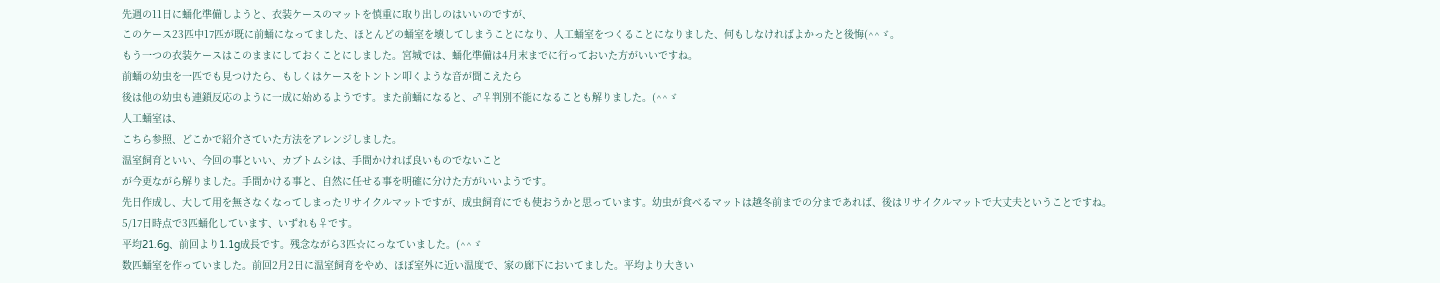先週の11日に蛹化準備しようと、衣装ケースのマットを慎重に取り出しのはいいのですが、
このケース23匹中17匹が既に前蛹になってました、ほとんどの蛹室を壊してしまうことになり、人工蛹室をつくることになりました、何もしなければよかったと後悔(^^ゞ。
もう一つの衣装ケースはこのままにしておくことにしました。宮城では、蛹化準備は4月末までに行っておいた方がいいですね。
前蛹の幼虫を一匹でも見つけたら、もしくはケースをトントン叩くような音が聞こえたら
後は他の幼虫も連鎖反応のように一成に始めるようです。また前蛹になると、♂♀判別不能になることも解りました。(^^ゞ
人工蛹室は、
こちら参照、どこかで紹介さていた方法をアレンジしました。
温室飼育といい、今回の事といい、カブトムシは、手間かければ良いものでないこと
が今更ながら解りました。手間かける事と、自然に任せる事を明確に分けた方がいいようです。
先日作成し、大して用を無さなくなってしまったリサイクルマットですが、成虫飼育にでも使おうかと思っています。幼虫が食べるマットは越冬前までの分まであれば、後はリサイクルマットで大丈夫ということですね。
5/17日時点で3匹蛹化しています、いずれも♀です。
平均21.6g、前回より1.1g成長です。残念ながら3匹☆にっなていました。(^^ゞ
数匹蛹室を作っていました。前回2月2日に温室飼育をやめ、ほぼ室外に近い温度で、家の廊下においてました。平均より大きい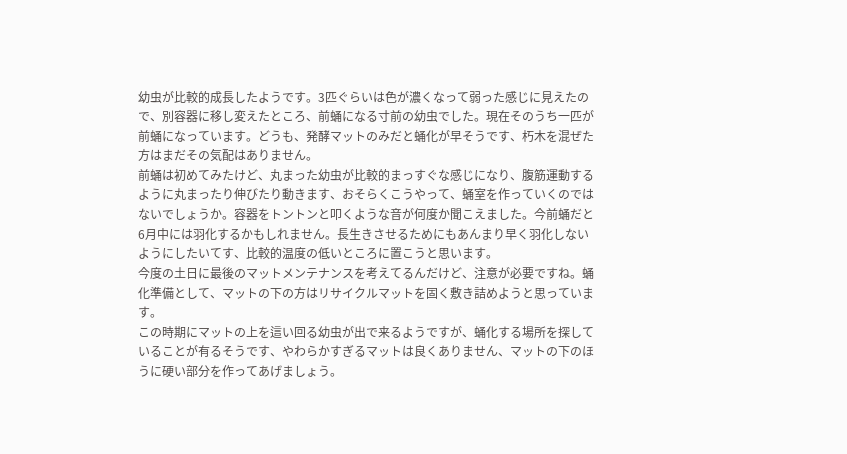幼虫が比較的成長したようです。3匹ぐらいは色が濃くなって弱った感じに見えたので、別容器に移し変えたところ、前蛹になる寸前の幼虫でした。現在そのうち一匹が前蛹になっています。どうも、発酵マットのみだと蛹化が早そうです、朽木を混ぜた方はまだその気配はありません。
前蛹は初めてみたけど、丸まった幼虫が比較的まっすぐな感じになり、腹筋運動するように丸まったり伸びたり動きます、おそらくこうやって、蛹室を作っていくのではないでしょうか。容器をトントンと叩くような音が何度か聞こえました。今前蛹だと6月中には羽化するかもしれません。長生きさせるためにもあんまり早く羽化しないようにしたいてす、比較的温度の低いところに置こうと思います。
今度の土日に最後のマットメンテナンスを考えてるんだけど、注意が必要ですね。蛹化準備として、マットの下の方はリサイクルマットを固く敷き詰めようと思っています。
この時期にマットの上を這い回る幼虫が出で来るようですが、蛹化する場所を探していることが有るそうです、やわらかすぎるマットは良くありません、マットの下のほうに硬い部分を作ってあげましょう。